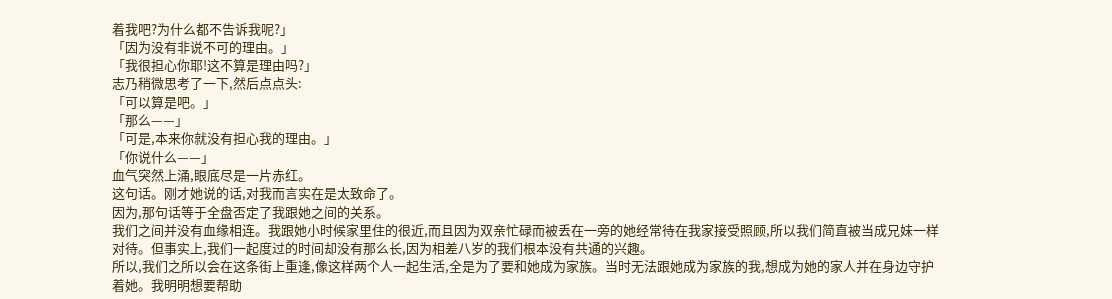着我吧?为什么都不告诉我呢?」
「因为没有非说不可的理由。」
「我很担心你耶!这不算是理由吗?」
志乃稍微思考了一下,然后点点头:
「可以算是吧。」
「那么——」
「可是,本来你就没有担心我的理由。」
「你说什么——」
血气突然上涌,眼底尽是一片赤红。
这句话。刚才她说的话,对我而言实在是太致命了。
因为,那句话等于全盘否定了我跟她之间的关系。
我们之间并没有血缘相连。我跟她小时候家里住的很近,而且因为双亲忙碌而被丢在一旁的她经常待在我家接受照顾,所以我们简直被当成兄妹一样对待。但事实上,我们一起度过的时间却没有那么长,因为相差八岁的我们根本没有共通的兴趣。
所以,我们之所以会在这条街上重逢,像这样两个人一起生活,全是为了要和她成为家族。当时无法跟她成为家族的我,想成为她的家人并在身边守护着她。我明明想要帮助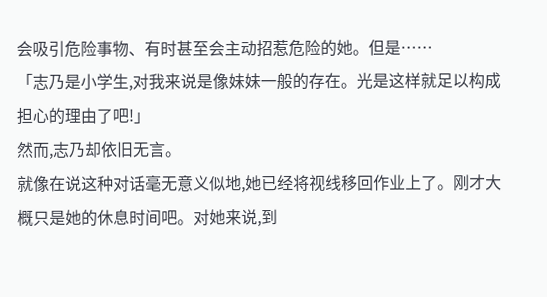会吸引危险事物、有时甚至会主动招惹危险的她。但是……
「志乃是小学生,对我来说是像妹妹一般的存在。光是这样就足以构成担心的理由了吧!」
然而,志乃却依旧无言。
就像在说这种对话毫无意义似地,她已经将视线移回作业上了。刚才大概只是她的休息时间吧。对她来说,到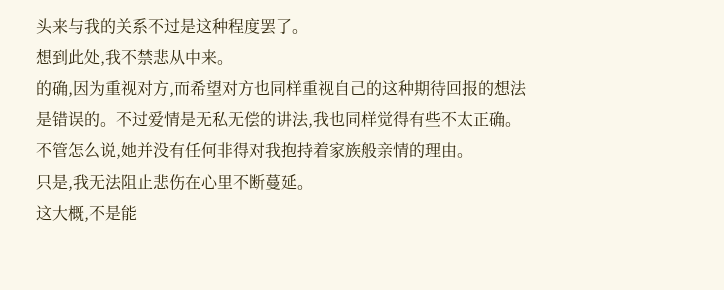头来与我的关系不过是这种程度罢了。
想到此处,我不禁悲从中来。
的确,因为重视对方,而希望对方也同样重视自己的这种期待回报的想法是错误的。不过爱情是无私无偿的讲法,我也同样觉得有些不太正确。不管怎么说,她并没有任何非得对我抱持着家族般亲情的理由。
只是,我无法阻止悲伤在心里不断蔓延。
这大概,不是能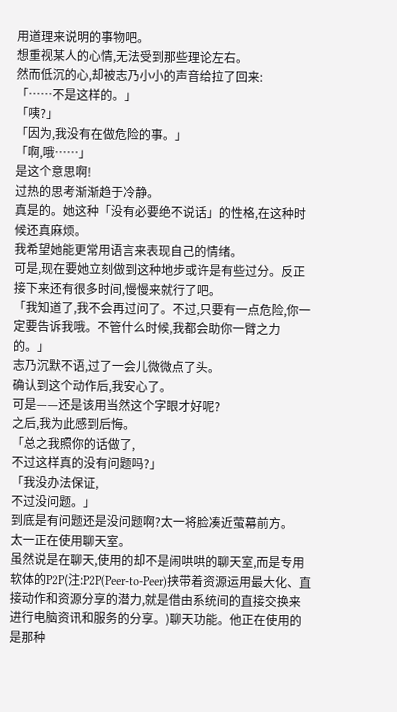用道理来说明的事物吧。
想重视某人的心情,无法受到那些理论左右。
然而低沉的心,却被志乃小小的声音给拉了回来:
「……不是这样的。」
「咦?」
「因为,我没有在做危险的事。」
「啊,哦……」
是这个意思啊!
过热的思考渐渐趋于冷静。
真是的。她这种「没有必要绝不说话」的性格,在这种时候还真麻烦。
我希望她能更常用语言来表现自己的情绪。
可是,现在要她立刻做到这种地步或许是有些过分。反正接下来还有很多时间,慢慢来就行了吧。
「我知道了,我不会再过问了。不过,只要有一点危险,你一定要告诉我哦。不管什么时候,我都会助你一臂之力的。」
志乃沉默不语,过了一会儿微微点了头。
确认到这个动作后,我安心了。
可是——还是该用当然这个字眼才好呢?
之后,我为此感到后悔。
「总之我照你的话做了,
不过这样真的没有问题吗?」
「我没办法保证,
不过没问题。」
到底是有问题还是没问题啊?太一将脸凑近萤幕前方。
太一正在使用聊天室。
虽然说是在聊天,使用的却不是闹哄哄的聊天室,而是专用软体的P2P(注:P2P(Peer-to-Peer)挟带着资源运用最大化、直接动作和资源分享的潜力,就是借由系统间的直接交换来进行电脑资讯和服务的分享。)聊天功能。他正在使用的是那种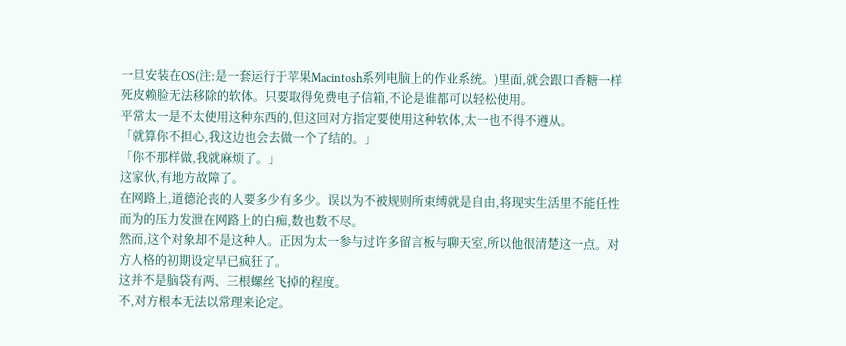一旦安装在OS(注:是一套运行于苹果Macintosh系列电脑上的作业系统。)里面,就会跟口香糖一样死皮赖脸无法移除的软体。只要取得免费电子信箱,不论是谁都可以轻松使用。
平常太一是不太使用这种东西的,但这回对方指定要使用这种软体,太一也不得不遵从。
「就算你不担心,我这边也会去做一个了结的。」
「你不那样做,我就麻烦了。」
这家伙,有地方故障了。
在网路上,道德沦丧的人要多少有多少。误以为不被规则所束缚就是自由,将现实生活里不能任性而为的压力发泄在网路上的白痴,数也数不尽。
然而,这个对象却不是这种人。正因为太一参与过许多留言板与聊天室,所以他很清楚这一点。对方人格的初期设定早已疯狂了。
这并不是脑袋有两、三根螺丝飞掉的程度。
不,对方根本无法以常理来论定。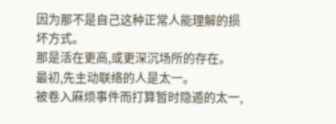因为那不是自己这种正常人能理解的损坏方式。
那是活在更高,或更深沉场所的存在。
最初,先主动联络的人是太一。
被卷入麻烦事件而打算暂时隐遁的太一,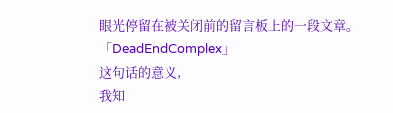眼光停留在被关闭前的留言板上的一段文章。
「DeadEndComplex」
这句话的意义,
我知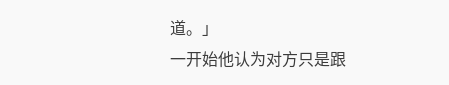道。」
一开始他认为对方只是跟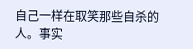自己一样在取笑那些自杀的人。事实